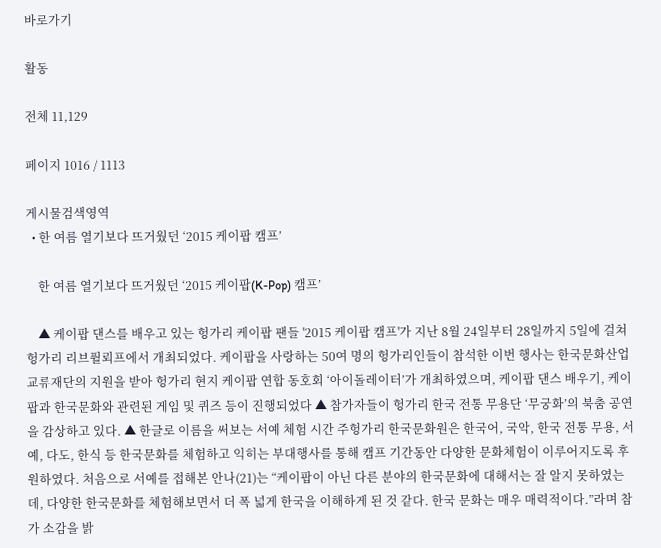바로가기

활동

전체 11,129

페이지 1016 / 1113

게시물검색영역
  • 한 여름 열기보다 뜨거웠던 ‘2015 케이팝 캠프’

    한 여름 열기보다 뜨거웠던 ‘2015 케이팝(K-Pop) 캠프’

    ▲ 케이팝 댄스를 배우고 있는 헝가리 케이팝 팬들 '2015 케이팝 캠프'가 지난 8월 24일부터 28일까지 5일에 걸쳐 헝가리 리브퓔뢰프에서 개최되었다. 케이팝을 사랑하는 50여 명의 헝가리인들이 참석한 이번 행사는 한국문화산업교류재단의 지원을 받아 헝가리 현지 케이팝 연합 동호회 ‘아이돌레이터’가 개최하였으며, 케이팝 댄스 배우기, 케이팝과 한국문화와 관련된 게임 및 퀴즈 등이 진행되었다 ▲ 참가자들이 헝가리 한국 전통 무용단 ‘무궁화’의 북춤 공연을 감상하고 있다. ▲ 한글로 이름을 써보는 서예 체험 시간 주헝가리 한국문화원은 한국어, 국악, 한국 전통 무용, 서예, 다도, 한식 등 한국문화를 체험하고 익히는 부대행사를 통해 캠프 기간동안 다양한 문화체험이 이루어지도록 후원하였다. 처음으로 서예를 접해본 안나(21)는 “케이팝이 아닌 다른 분야의 한국문화에 대해서는 잘 알지 못하였는데, 다양한 한국문화를 체험해보면서 더 폭 넓게 한국을 이해하게 된 것 같다. 한국 문화는 매우 매력적이다.”라며 참가 소감을 밝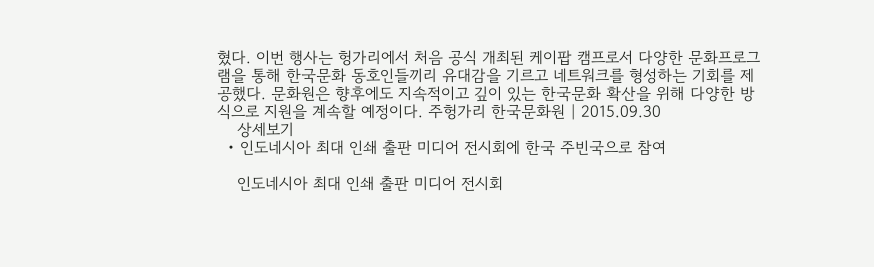혔다. 이번 행사는 헝가리에서 처음 공식 개최된 케이팝 캠프로서 다양한 문화프로그램을 통해 한국문화 동호인들끼리 유대감을 기르고 네트워크를 형성하는 기회를 제공했다. 문화원은 향후에도 지속적이고 깊이 있는 한국문화 확산을 위해 다양한 방식으로 지원을 계속할 예정이다. 주헝가리 한국문화원 | 2015.09.30
    상세보기
  • 인도네시아 최대 인쇄 출판 미디어 전시회에 한국 주빈국으로 참여

    인도네시아 최대 인쇄 출판 미디어 전시회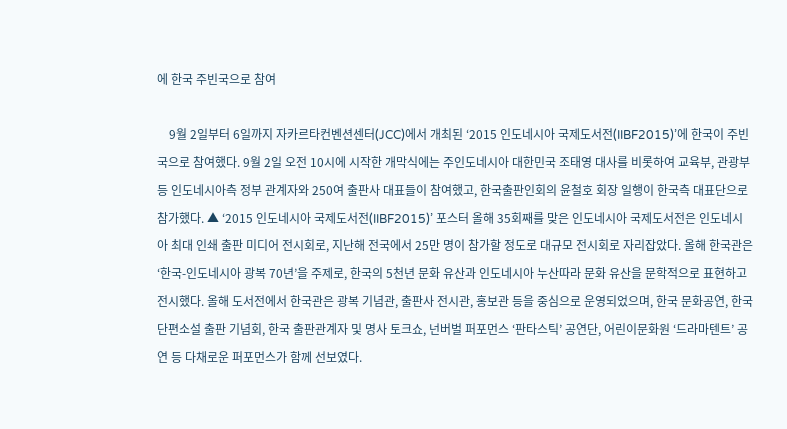에 한국 주빈국으로 참여

    9월 2일부터 6일까지 자카르타컨벤션센터(JCC)에서 개최된 ‘2015 인도네시아 국제도서전(IIBF2015)’에 한국이 주빈국으로 참여했다. 9월 2일 오전 10시에 시작한 개막식에는 주인도네시아 대한민국 조태영 대사를 비롯하여 교육부, 관광부 등 인도네시아측 정부 관계자와 250여 출판사 대표들이 참여했고, 한국출판인회의 윤철호 회장 일행이 한국측 대표단으로 참가했다. ▲ ‘2015 인도네시아 국제도서전(IIBF2015)’ 포스터 올해 35회째를 맞은 인도네시아 국제도서전은 인도네시아 최대 인쇄 출판 미디어 전시회로, 지난해 전국에서 25만 명이 참가할 정도로 대규모 전시회로 자리잡았다. 올해 한국관은 ‘한국-인도네시아 광복 70년’을 주제로, 한국의 5천년 문화 유산과 인도네시아 누산따라 문화 유산을 문학적으로 표현하고 전시했다. 올해 도서전에서 한국관은 광복 기념관, 출판사 전시관, 홍보관 등을 중심으로 운영되었으며, 한국 문화공연, 한국 단편소설 출판 기념회, 한국 출판관계자 및 명사 토크쇼, 넌버벌 퍼포먼스 ‘판타스틱’ 공연단, 어린이문화원 ‘드라마텐트’ 공연 등 다채로운 퍼포먼스가 함께 선보였다.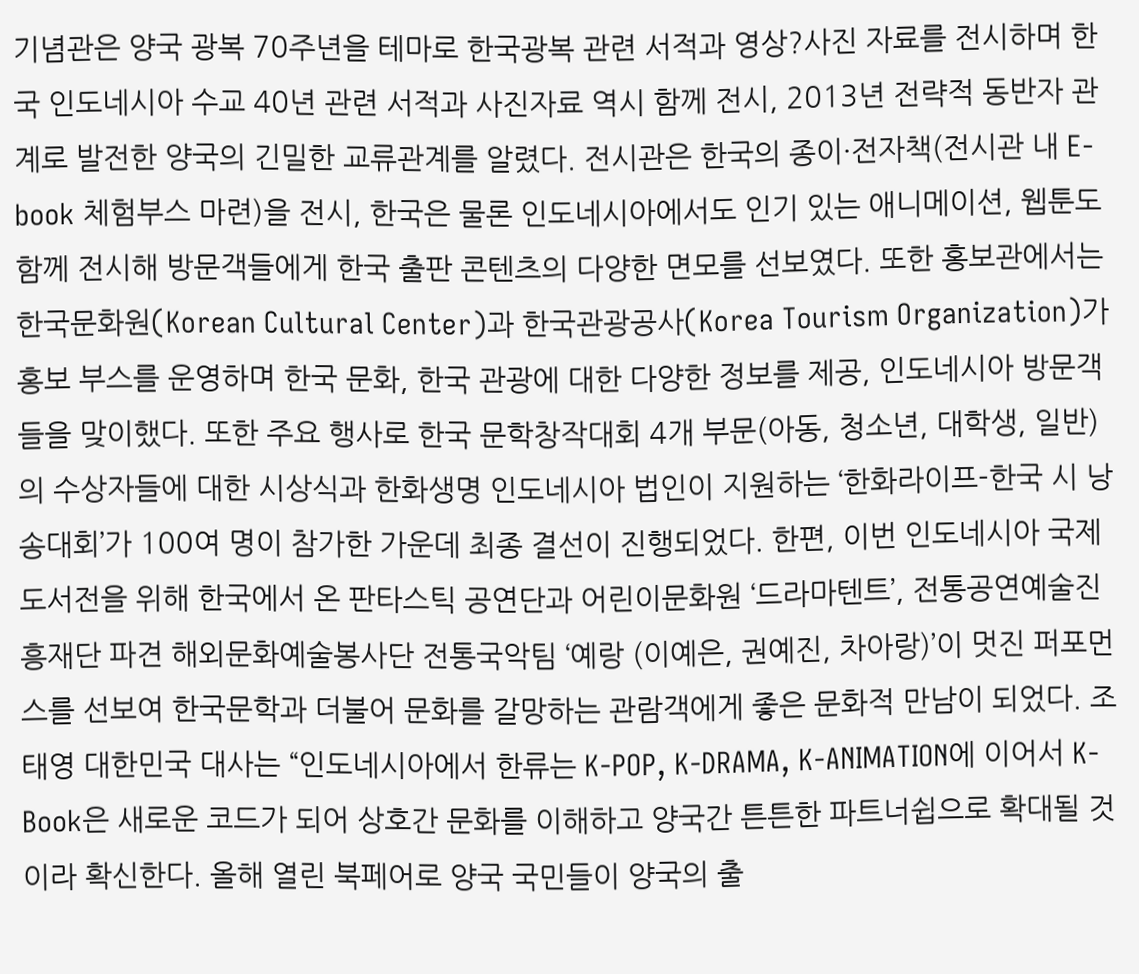기념관은 양국 광복 70주년을 테마로 한국광복 관련 서적과 영상?사진 자료를 전시하며 한국 인도네시아 수교 40년 관련 서적과 사진자료 역시 함께 전시, 2013년 전략적 동반자 관계로 발전한 양국의 긴밀한 교류관계를 알렸다. 전시관은 한국의 종이·전자책(전시관 내 E-book 체험부스 마련)을 전시, 한국은 물론 인도네시아에서도 인기 있는 애니메이션, 웹툰도 함께 전시해 방문객들에게 한국 출판 콘텐츠의 다양한 면모를 선보였다. 또한 홍보관에서는 한국문화원(Korean Cultural Center)과 한국관광공사(Korea Tourism Organization)가 홍보 부스를 운영하며 한국 문화, 한국 관광에 대한 다양한 정보를 제공, 인도네시아 방문객들을 맞이했다. 또한 주요 행사로 한국 문학창작대회 4개 부문(아동, 청소년, 대학생, 일반)의 수상자들에 대한 시상식과 한화생명 인도네시아 법인이 지원하는 ‘한화라이프-한국 시 낭송대회’가 100여 명이 참가한 가운데 최종 결선이 진행되었다. 한편, 이번 인도네시아 국제도서전을 위해 한국에서 온 판타스틱 공연단과 어린이문화원 ‘드라마텐트’, 전통공연예술진흥재단 파견 해외문화예술봉사단 전통국악팀 ‘예랑 (이예은, 권예진, 차아랑)’이 멋진 퍼포먼스를 선보여 한국문학과 더불어 문화를 갈망하는 관람객에게 좋은 문화적 만남이 되었다. 조태영 대한민국 대사는 “인도네시아에서 한류는 K-POP, K-DRAMA, K-ANIMATION에 이어서 K-Book은 새로운 코드가 되어 상호간 문화를 이해하고 양국간 튼튼한 파트너쉽으로 확대될 것이라 확신한다. 올해 열린 북페어로 양국 국민들이 양국의 출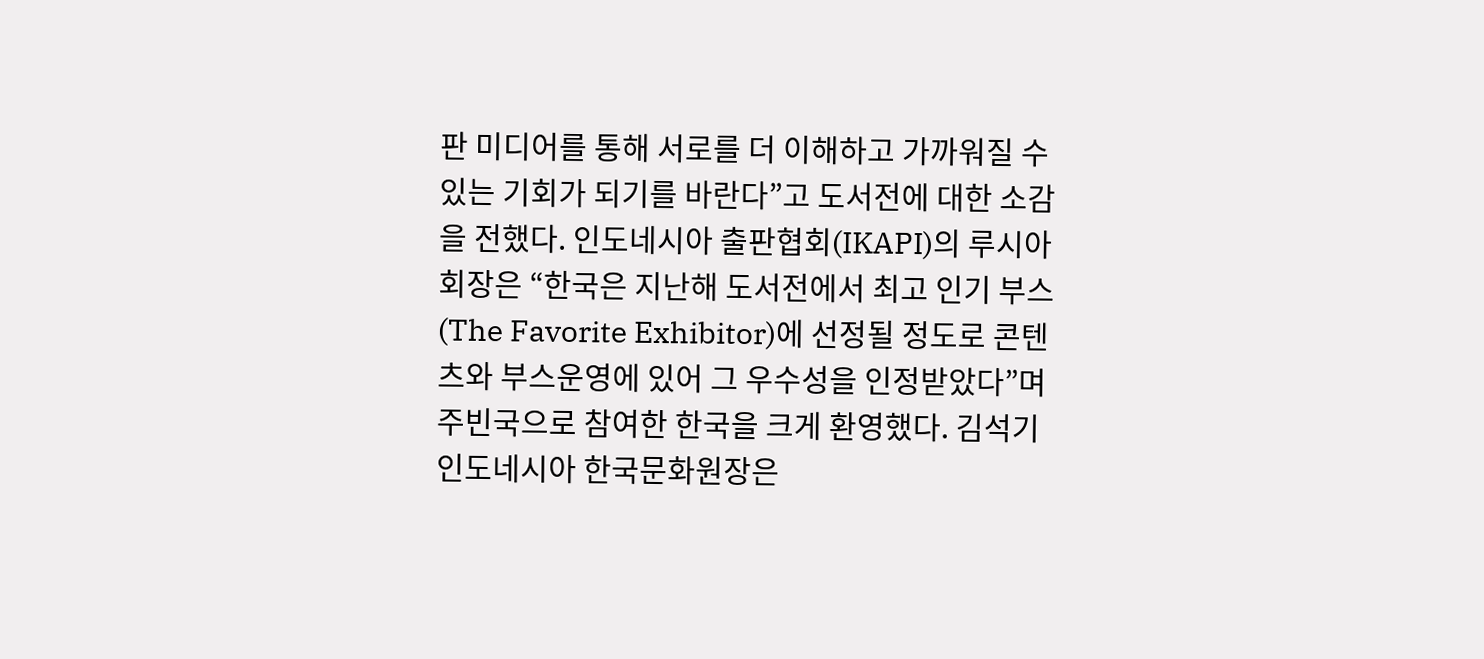판 미디어를 통해 서로를 더 이해하고 가까워질 수 있는 기회가 되기를 바란다”고 도서전에 대한 소감을 전했다. 인도네시아 출판협회(IKAPI)의 루시아 회장은 “한국은 지난해 도서전에서 최고 인기 부스(The Favorite Exhibitor)에 선정될 정도로 콘텐츠와 부스운영에 있어 그 우수성을 인정받았다”며 주빈국으로 참여한 한국을 크게 환영했다. 김석기 인도네시아 한국문화원장은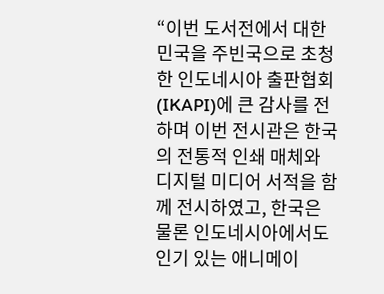“이번 도서전에서 대한민국을 주빈국으로 초청한 인도네시아 출판협회(IKAPI)에 큰 감사를 전하며 이번 전시관은 한국의 전통적 인쇄 매체와 디지털 미디어 서적을 함께 전시하였고, 한국은 물론 인도네시아에서도 인기 있는 애니메이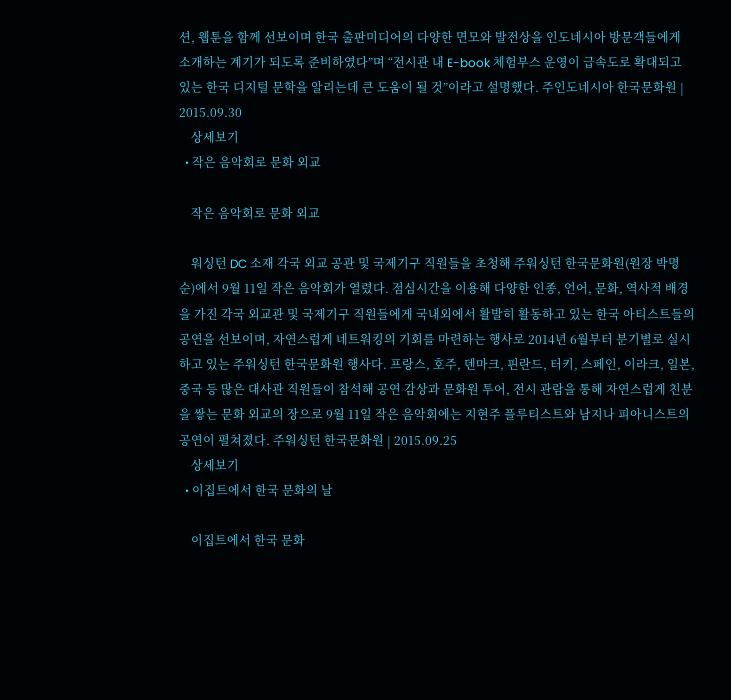션, 웹툰을 함께 선보이며 한국 출판미디어의 다양한 면모와 발전상을 인도네시아 방문객들에게 소개하는 계기가 되도록 준비하였다”며 “전시관 내 E-book 체험부스 운영이 급속도로 확대되고 있는 한국 디지털 문학을 알리는데 큰 도움이 될 것”이라고 설명했다. 주인도네시아 한국문화원 | 2015.09.30
    상세보기
  • 작은 음악회로 문화 외교

    작은 음악회로 문화 외교

    워싱턴 DC 소재 각국 외교 공관 및 국제기구 직원들을 초청해 주워싱턴 한국문화원(원장 박명순)에서 9월 11일 작은 음악회가 열렸다. 점심시간을 이용해 다양한 인종, 언어, 문화, 역사적 배경을 가진 각국 외교관 및 국제기구 직원들에게 국내외에서 활발히 활동하고 있는 한국 아티스트들의 공연을 선보이며, 자연스럽게 네트워킹의 기회를 마련하는 행사로 2014년 6월부터 분기별로 실시하고 있는 주워싱턴 한국문화원 행사다. 프랑스, 호주, 덴마크, 핀란드, 터키, 스페인, 이라크, 일본, 중국 등 많은 대사관 직원들이 참석해 공연 감상과 문화원 투어, 전시 관람을 통해 자연스럽게 친분을 쌓는 문화 외교의 장으로 9월 11일 작은 음악회에는 지현주 플루티스트와 남지나 피아니스트의 공연이 펼쳐졌다. 주워싱턴 한국문화원 | 2015.09.25
    상세보기
  • 이집트에서 한국 문화의 날

    이집트에서 한국 문화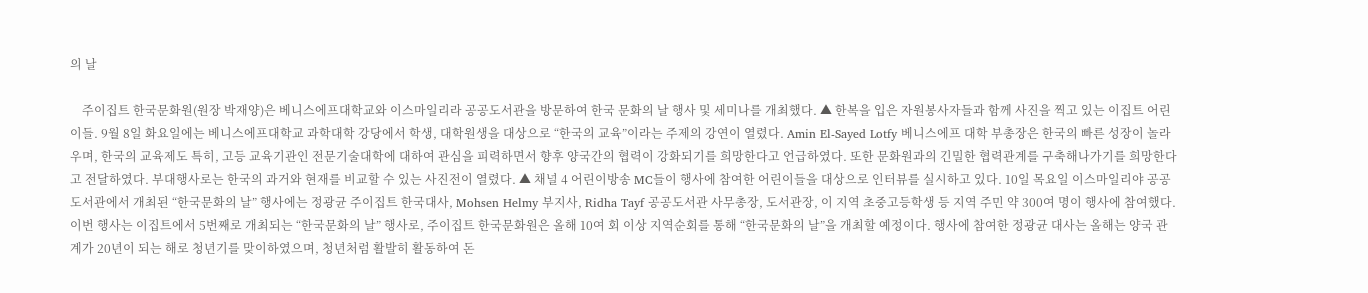의 날

    주이집트 한국문화원(원장 박재양)은 베니스에프대학교와 이스마일리라 공공도서관을 방문하여 한국 문화의 날 행사 및 세미나를 개최했다. ▲ 한복을 입은 자원봉사자들과 함께 사진을 찍고 있는 이집트 어린이들. 9월 8일 화요일에는 베니스에프대학교 과학대학 강당에서 학생, 대학원생을 대상으로 “한국의 교육”이라는 주제의 강연이 열렸다. Amin El-Sayed Lotfy 베니스에프 대학 부총장은 한국의 빠른 성장이 놀라우며, 한국의 교육제도 특히, 고등 교육기관인 전문기술대학에 대하여 관심을 피력하면서 향후 양국간의 협력이 강화되기를 희망한다고 언급하였다. 또한 문화원과의 긴밀한 협력관계를 구축해나가기를 희망한다고 전달하였다. 부대행사로는 한국의 과거와 현재를 비교할 수 있는 사진전이 열렸다. ▲ 채널 4 어린이방송 MC들이 행사에 참여한 어린이들을 대상으로 인터뷰를 실시하고 있다. 10일 목요일 이스마일리야 공공도서관에서 개최된 “한국문화의 날” 행사에는 정광균 주이집트 한국대사, Mohsen Helmy 부지사, Ridha Tayf 공공도서관 사무총장, 도서관장, 이 지역 초중고등학생 등 지역 주민 약 300여 명이 행사에 참여했다. 이번 행사는 이집트에서 5번째로 개최되는 “한국문화의 날” 행사로, 주이집트 한국문화원은 올해 10여 회 이상 지역순회를 통해 “한국문화의 날”을 개최할 예정이다. 행사에 참여한 정광균 대사는 올해는 양국 관계가 20년이 되는 해로 청년기를 맞이하였으며, 청년처럼 활발히 활동하여 돈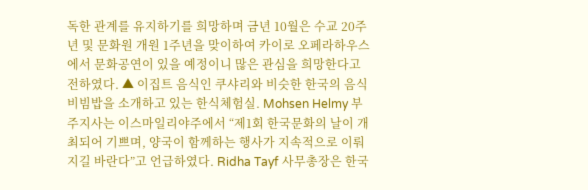독한 관계를 유지하기를 희망하며 금년 10월은 수교 20주년 및 문화원 개원 1주년을 맞이하여 카이로 오페라하우스에서 문화공연이 있을 예정이니 많은 관심을 희망한다고 전하였다. ▲ 이집트 음식인 쿠샤리와 비슷한 한국의 음식 비빔밥을 소개하고 있는 한식체험실. Mohsen Helmy 부주지사는 이스마일리야주에서 “제1회 한국문화의 날이 개최되어 기쁘며, 양국이 함께하는 행사가 지속적으로 이뤄지길 바란다”고 언급하였다. Ridha Tayf 사무총장은 한국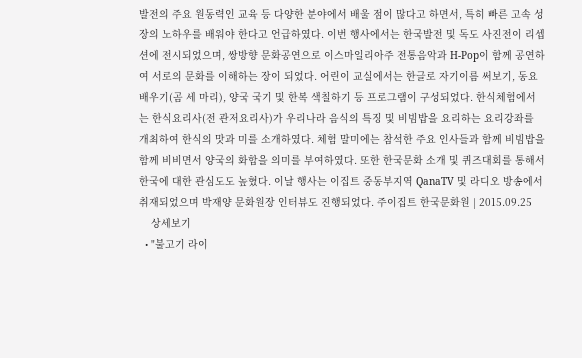발전의 주요 원동력인 교육 등 다양한 분야에서 배울 점이 많다고 하면서, 특히 빠른 고속 성장의 노하우를 배워야 한다고 언급하였다. 이번 행사에서는 한국발전 및 독도 사진전이 리셉션에 전시되었으며, 쌍방향 문화공연으로 이스마일리아주 전통음악과 H-Pop이 함께 공연하여 서로의 문화를 이해하는 장이 되었다. 어린이 교실에서는 한글로 자기이름 써보기, 동요 배우기(곰 세 마리), 양국 국기 및 한복 색칠하기 등 프로그램이 구성되었다. 한식체험에서는 한식요리사(전 관저요리사)가 우리나라 음식의 특징 및 비빔밥을 요리하는 요리강좌를 개최하여 한식의 맛과 미를 소개하였다. 체험 말미에는 참석한 주요 인사들과 함께 비빔밥을 함께 비비면서 양국의 화합을 의미를 부여하였다. 또한 한국문화 소개 및 퀴즈대회를 통해서 한국에 대한 관심도도 높혔다. 이날 행사는 이집트 중동부지역 QanaTV 및 라디오 방송에서 취재되었으며 박재양 문화원장 인터뷰도 진행되었다. 주이집트 한국문화원 | 2015.09.25
    상세보기
  • "불고기 라이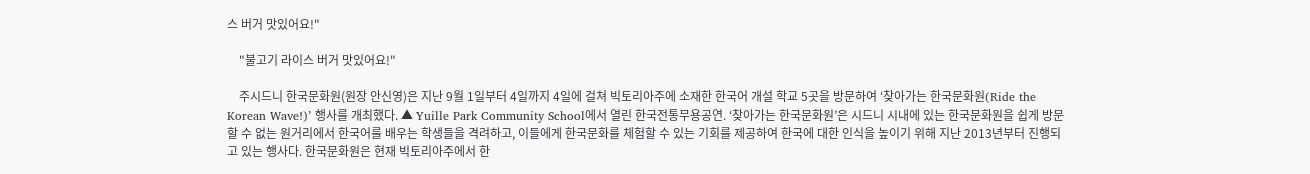스 버거 맛있어요!"

    "불고기 라이스 버거 맛있어요!"

    주시드니 한국문화원(원장 안신영)은 지난 9월 1일부터 4일까지 4일에 걸쳐 빅토리아주에 소재한 한국어 개설 학교 5곳을 방문하여 ‘찾아가는 한국문화원(Ride the Korean Wave!)’ 행사를 개최했다. ▲ Yuille Park Community School에서 열린 한국전통무용공연. ‘찾아가는 한국문화원’은 시드니 시내에 있는 한국문화원을 쉽게 방문할 수 없는 원거리에서 한국어를 배우는 학생들을 격려하고, 이들에게 한국문화를 체험할 수 있는 기회를 제공하여 한국에 대한 인식을 높이기 위해 지난 2013년부터 진행되고 있는 행사다. 한국문화원은 현재 빅토리아주에서 한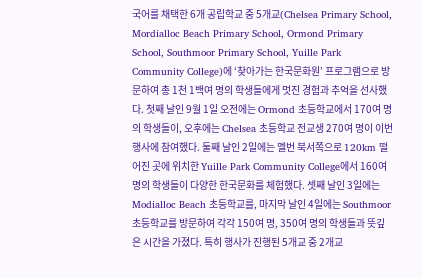국어를 채택한 6개 공립학교 중 5개교(Chelsea Primary School, Mordialloc Beach Primary School, Ormond Primary School, Southmoor Primary School, Yuille Park Community College)에 ‘찾아가는 한국문화원’ 프로그램으로 방문하여 총 1천 1백여 명의 학생들에게 멋진 경험과 추억을 선사했다. 첫째 날인 9월 1일 오전에는 Ormond 초등학교에서 170여 명의 학생들이, 오후에는 Chelsea 초등학교 전교생 270여 명이 이번 행사에 참여했다. 둘째 날인 2일에는 멜번 북서쪽으로 120km 떨어진 곳에 위치한 Yuille Park Community College에서 160여 명의 학생들이 다양한 한국문화를 체험했다. 셋째 날인 3일에는 Modialloc Beach 초등학교를, 마지막 날인 4일에는 Southmoor 초등학교를 방문하여 각각 150여 명, 350여 명의 학생들과 뜻깊은 시간을 가졌다. 특히 행사가 진행된 5개교 중 2개교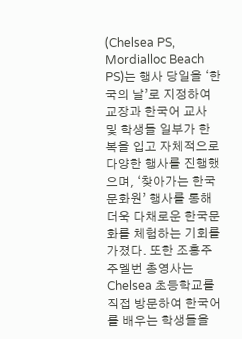(Chelsea PS, Mordialloc Beach PS)는 행사 당일을 ‘한국의 날’로 지정하여 교장과 한국어 교사 및 학생들 일부가 한복을 입고 자체적으로 다양한 행사를 진행했으며, ‘찾아가는 한국문화원’ 행사를 통해 더욱 다채로운 한국문화를 체험하는 기회를 가졌다. 또한 조홍주 주멜번 총영사는 Chelsea 초등학교를 직접 방문하여 한국어를 배우는 학생들을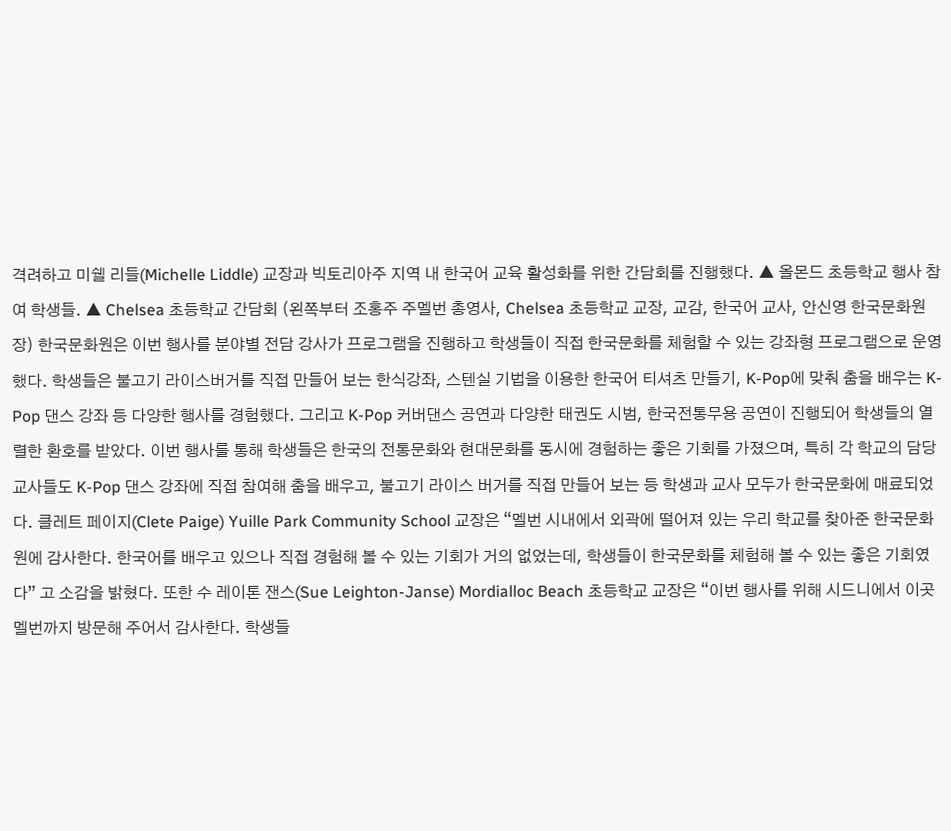격려하고 미쉘 리들(Michelle Liddle) 교장과 빅토리아주 지역 내 한국어 교육 활성화를 위한 간담회를 진행했다. ▲ 올몬드 초등학교 행사 참여 학생들. ▲ Chelsea 초등학교 간담회 (왼쪽부터 조홍주 주멜번 총영사, Chelsea 초등학교 교장, 교감, 한국어 교사, 안신영 한국문화원장) 한국문화원은 이번 행사를 분야별 전담 강사가 프로그램을 진행하고 학생들이 직접 한국문화를 체험할 수 있는 강좌형 프로그램으로 운영했다. 학생들은 불고기 라이스버거를 직접 만들어 보는 한식강좌, 스텐실 기법을 이용한 한국어 티셔츠 만들기, K-Pop에 맞춰 춤을 배우는 K-Pop 댄스 강좌 등 다양한 행사를 경험했다. 그리고 K-Pop 커버댄스 공연과 다양한 태권도 시범, 한국전통무용 공연이 진행되어 학생들의 열렬한 환호를 받았다. 이번 행사를 통해 학생들은 한국의 전통문화와 현대문화를 동시에 경험하는 좋은 기회를 가졌으며, 특히 각 학교의 담당교사들도 K-Pop 댄스 강좌에 직접 참여해 춤을 배우고, 불고기 라이스 버거를 직접 만들어 보는 등 학생과 교사 모두가 한국문화에 매료되었다. 클레트 페이지(Clete Paige) Yuille Park Community School 교장은 “멜번 시내에서 외곽에 떨어져 있는 우리 학교를 찾아준 한국문화원에 감사한다. 한국어를 배우고 있으나 직접 경험해 볼 수 있는 기회가 거의 없었는데, 학생들이 한국문화를 체험해 볼 수 있는 좋은 기회였다” 고 소감을 밝혔다. 또한 수 레이톤 잰스(Sue Leighton-Janse) Mordialloc Beach 초등학교 교장은 “이번 행사를 위해 시드니에서 이곳 멜번까지 방문해 주어서 감사한다. 학생들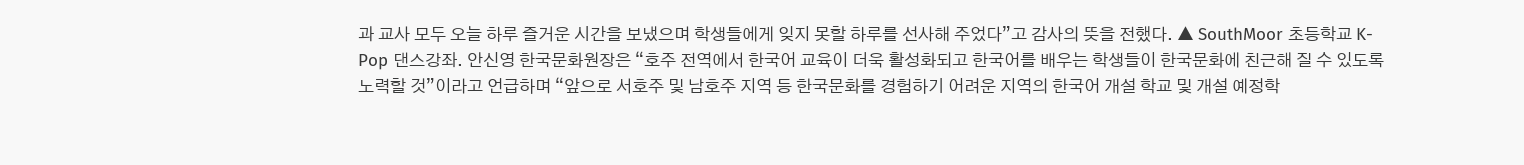과 교사 모두 오늘 하루 즐거운 시간을 보냈으며 학생들에게 잊지 못할 하루를 선사해 주었다”고 감사의 뜻을 전했다. ▲ SouthMoor 초등학교 K-Pop 댄스강좌. 안신영 한국문화원장은 “호주 전역에서 한국어 교육이 더욱 활성화되고 한국어를 배우는 학생들이 한국문화에 친근해 질 수 있도록 노력할 것”이라고 언급하며 “앞으로 서호주 및 남호주 지역 등 한국문화를 경험하기 어려운 지역의 한국어 개설 학교 및 개설 예정학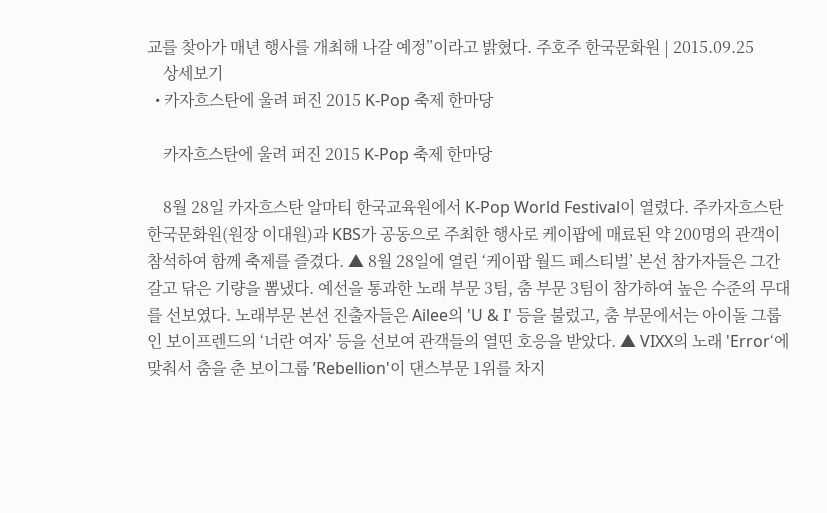교를 찾아가 매년 행사를 개최해 나갈 예정”이라고 밝혔다. 주호주 한국문화원 | 2015.09.25
    상세보기
  • 카자흐스탄에 울려 퍼진 2015 K-Pop 축제 한마당

    카자흐스탄에 울려 퍼진 2015 K-Pop 축제 한마당

    8월 28일 카자흐스탄 알마티 한국교육원에서 K-Pop World Festival이 열렸다. 주카자흐스탄 한국문화원(원장 이대원)과 KBS가 공동으로 주최한 행사로 케이팝에 매료된 약 200명의 관객이 참석하여 함께 축제를 즐겼다. ▲ 8월 28일에 열린 ‘케이팝 월드 페스티벌’ 본선 참가자들은 그간 갈고 닦은 기량을 뽐냈다. 예선을 통과한 노래 부문 3팀, 춤 부문 3팀이 참가하여 높은 수준의 무대를 선보였다. 노래부문 본선 진출자들은 Ailee의 'U & I' 등을 불렀고, 춤 부문에서는 아이돌 그룹인 보이프렌드의 ‘너란 여자’ 등을 선보여 관객들의 열띤 호응을 받았다. ▲ VIXX의 노래 'Error‘에 맞춰서 춤을 춘 보이그룹 ’Rebellion'이 댄스부문 1위를 차지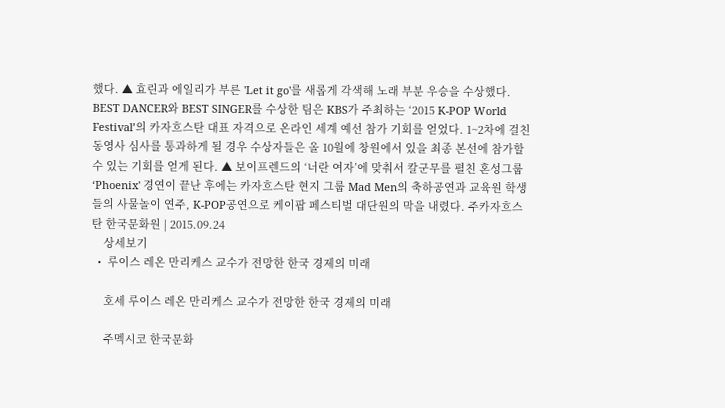했다. ▲ 효린과 에일리가 부른 'Let it go'를 새롭게 각색해 노래 부분 우승을 수상했다. BEST DANCER와 BEST SINGER를 수상한 팀은 KBS가 주최하는 ‘2015 K-POP World Festival’의 카자흐스탄 대표 자격으로 온라인 세계 예선 참가 기회를 얻었다. 1~2차에 걸친 동영사 심사를 통과하게 될 경우 수상자들은 올 10월에 창원에서 있을 최종 본선에 참가할 수 있는 기회를 얻게 된다. ▲ 보이프렌드의 ‘너란 여자’에 맞춰서 칼군무를 펼친 혼성그룹 ‘Phoenix' 경연이 끝난 후에는 카자흐스탄 현지 그룹 Mad Men의 축하공연과 교육원 학생들의 사물놀이 연주, K-POP공연으로 케이팝 페스티벌 대단원의 막을 내렸다. 주카자흐스탄 한국문화원 | 2015.09.24
    상세보기
  •  루이스 레온 만리케스 교수가 전망한 한국 경제의 미래

    호세 루이스 레온 만리케스 교수가 전망한 한국 경제의 미래

    주멕시코 한국문화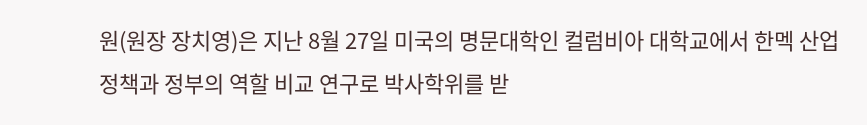원(원장 장치영)은 지난 8월 27일 미국의 명문대학인 컬럼비아 대학교에서 한멕 산업정책과 정부의 역할 비교 연구로 박사학위를 받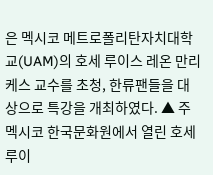은 멕시코 메트로폴리탄자치대학교(UAM)의 호세 루이스 레온 만리케스 교수를 초청, 한류팬들을 대상으로 특강을 개최하였다. ▲ 주멕시코 한국문화원에서 열린 호세 루이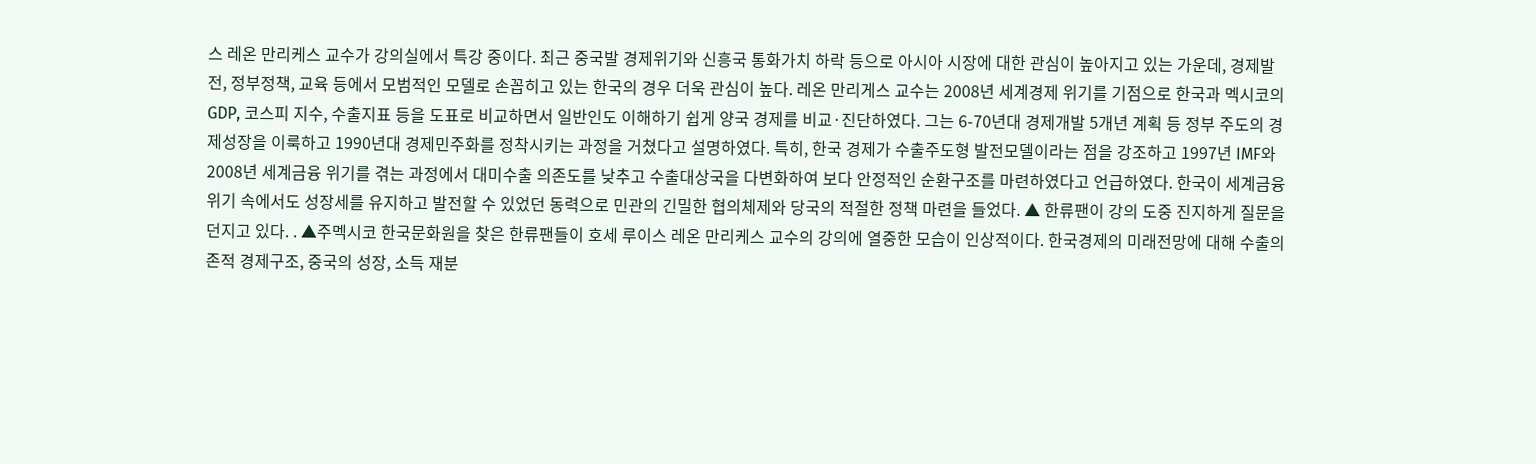스 레온 만리케스 교수가 강의실에서 특강 중이다. 최근 중국발 경제위기와 신흥국 통화가치 하락 등으로 아시아 시장에 대한 관심이 높아지고 있는 가운데, 경제발전, 정부정책, 교육 등에서 모범적인 모델로 손꼽히고 있는 한국의 경우 더욱 관심이 높다. 레온 만리게스 교수는 2008년 세계경제 위기를 기점으로 한국과 멕시코의 GDP, 코스피 지수, 수출지표 등을 도표로 비교하면서 일반인도 이해하기 쉽게 양국 경제를 비교·진단하였다. 그는 6-70년대 경제개발 5개년 계획 등 정부 주도의 경제성장을 이룩하고 1990년대 경제민주화를 정착시키는 과정을 거쳤다고 설명하였다. 특히, 한국 경제가 수출주도형 발전모델이라는 점을 강조하고 1997년 IMF와 2008년 세계금융 위기를 겪는 과정에서 대미수출 의존도를 낮추고 수출대상국을 다변화하여 보다 안정적인 순환구조를 마련하였다고 언급하였다. 한국이 세계금융 위기 속에서도 성장세를 유지하고 발전할 수 있었던 동력으로 민관의 긴밀한 협의체제와 당국의 적절한 정책 마련을 들었다. ▲ 한류팬이 강의 도중 진지하게 질문을 던지고 있다. . ▲주멕시코 한국문화원을 찾은 한류팬들이 호세 루이스 레온 만리케스 교수의 강의에 열중한 모습이 인상적이다. 한국경제의 미래전망에 대해 수출의존적 경제구조, 중국의 성장, 소득 재분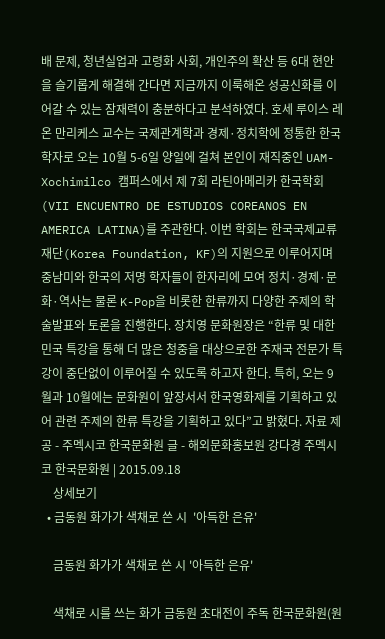배 문제, 청년실업과 고령화 사회, 개인주의 확산 등 6대 현안을 슬기롭게 해결해 간다면 지금까지 이룩해온 성공신화를 이어갈 수 있는 잠재력이 충분하다고 분석하였다. 호세 루이스 레온 만리케스 교수는 국제관계학과 경제·정치학에 정통한 한국학자로 오는 10월 5-6일 양일에 걸쳐 본인이 재직중인 UAM-Xochimilco 캠퍼스에서 제 7회 라틴아메리카 한국학회(VII ENCUENTRO DE ESTUDIOS COREANOS EN AMERICA LATINA)를 주관한다. 이번 학회는 한국국제교류재단(Korea Foundation, KF)의 지원으로 이루어지며 중남미와 한국의 저명 학자들이 한자리에 모여 정치·경제·문화·역사는 물론 K-Pop을 비롯한 한류까지 다양한 주제의 학술발표와 토론을 진행한다. 장치영 문화원장은 “한류 및 대한민국 특강을 통해 더 많은 청중을 대상으로한 주재국 전문가 특강이 중단없이 이루어질 수 있도록 하고자 한다. 특히, 오는 9월과 10월에는 문화원이 앞장서서 한국영화제를 기획하고 있어 관련 주제의 한류 특강을 기획하고 있다”고 밝혔다. 자료 제공 - 주멕시코 한국문화원 글 - 해외문화홍보원 강다경 주멕시코 한국문화원 | 2015.09.18
    상세보기
  • 금동원 화가가 색채로 쓴 시  '아득한 은유'

    금동원 화가가 색채로 쓴 시 '아득한 은유'

    색채로 시를 쓰는 화가 금동원 초대전이 주독 한국문화원(원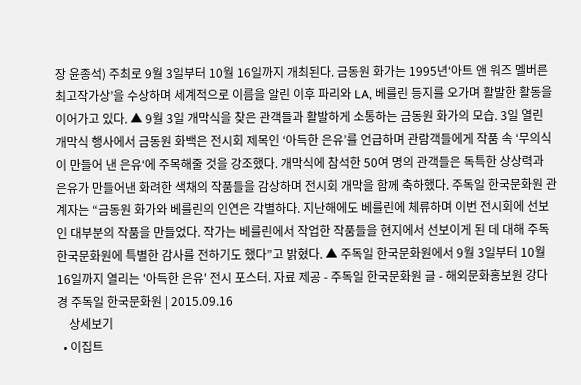장 윤종석) 주최로 9월 3일부터 10월 16일까지 개최된다. 금동원 화가는 1995년‘아트 앤 워즈 멜버른 최고작가상’을 수상하며 세계적으로 이름을 알린 이후 파리와 LA, 베를린 등지를 오가며 활발한 활동을 이어가고 있다. ▲ 9월 3일 개막식을 찾은 관객들과 활발하게 소통하는 금동원 화가의 모습. 3일 열린 개막식 행사에서 금동원 화백은 전시회 제목인 ‘아득한 은유’를 언급하며 관람객들에게 작품 속 ‘무의식이 만들어 낸 은유‘에 주목해줄 것을 강조했다. 개막식에 참석한 50여 명의 관객들은 독특한 상상력과 은유가 만들어낸 화려한 색채의 작품들을 감상하며 전시회 개막을 함께 축하했다. 주독일 한국문화원 관계자는 “금동원 화가와 베를린의 인연은 각별하다. 지난해에도 베를린에 체류하며 이번 전시회에 선보인 대부분의 작품을 만들었다. 작가는 베를린에서 작업한 작품들을 현지에서 선보이게 된 데 대해 주독 한국문화원에 특별한 감사를 전하기도 했다”고 밝혔다. ▲ 주독일 한국문화원에서 9월 3일부터 10월 16일까지 열리는 '아득한 은유' 전시 포스터. 자료 제공 - 주독일 한국문화원 글 - 해외문화홍보원 강다경 주독일 한국문화원 | 2015.09.16
    상세보기
  • 이집트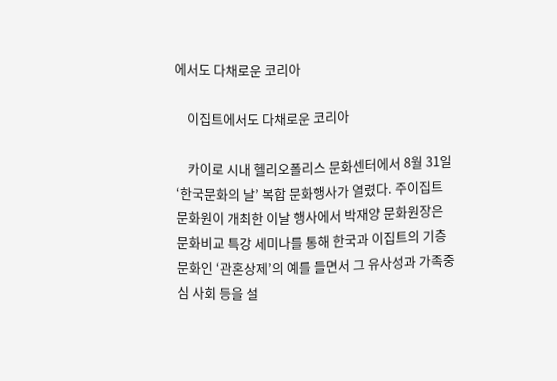에서도 다채로운 코리아

    이집트에서도 다채로운 코리아

    카이로 시내 헬리오폴리스 문화센터에서 8월 31일 ‘한국문화의 날’ 복합 문화행사가 열렸다. 주이집트 문화원이 개최한 이날 행사에서 박재양 문화원장은 문화비교 특강 세미나를 통해 한국과 이집트의 기층문화인 ‘관혼상제’의 예를 들면서 그 유사성과 가족중심 사회 등을 설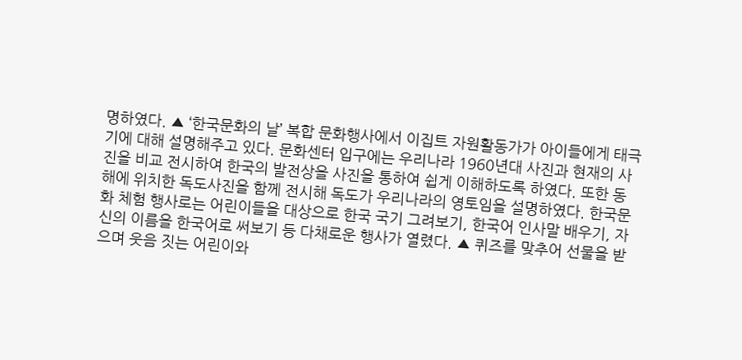명하였다. ▲ ‘한국문화의 날’ 복합 문화행사에서 이집트 자원활동가가 아이들에게 태극기에 대해 설명해주고 있다. 문화센터 입구에는 우리나라 1960년대 사진과 현재의 사진을 비교 전시하여 한국의 발전상을 사진을 통하여 쉽게 이해하도록 하였다. 또한 동해에 위치한 독도사진을 함께 전시해 독도가 우리나라의 영토임을 설명하였다. 한국문화 체험 행사로는 어린이들을 대상으로 한국 국기 그려보기, 한국어 인사말 배우기, 자신의 이름을 한국어로 써보기 등 다채로운 행사가 열렸다. ▲ 퀴즈를 맞추어 선물을 받으며 웃음 짓는 어린이와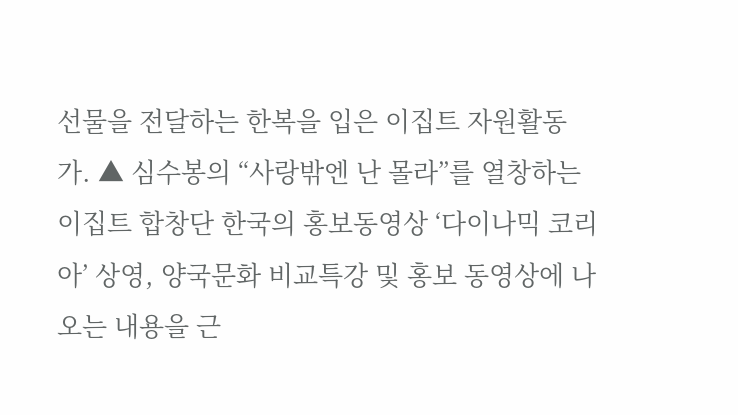선물을 전달하는 한복을 입은 이집트 자원활동가. ▲ 심수봉의 “사랑밖엔 난 몰라”를 열창하는 이집트 합창단 한국의 홍보동영상 ‘다이나믹 코리아’ 상영, 양국문화 비교특강 및 홍보 동영상에 나오는 내용을 근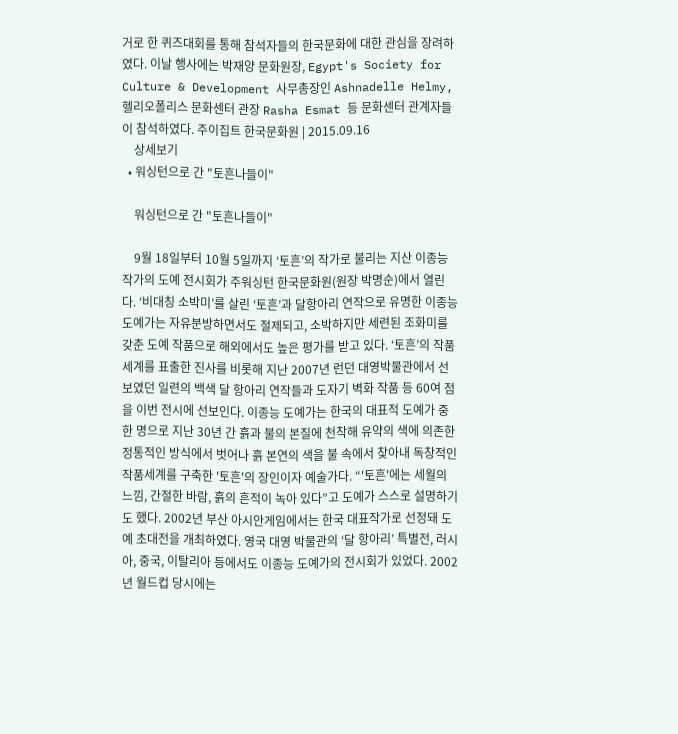거로 한 퀴즈대회를 통해 참석자들의 한국문화에 대한 관심을 장려하였다. 이날 행사에는 박재양 문화원장, Egypt's Society for Culture & Development 사무총장인 Ashnadelle Helmy, 헬리오폴리스 문화센터 관장 Rasha Esmat 등 문화센터 관계자들이 참석하였다. 주이집트 한국문화원 | 2015.09.16
    상세보기
  • 워싱턴으로 간 "토흔나들이"

    워싱턴으로 간 "토흔나들이"

    9월 18일부터 10월 5일까지 ‘토흔’의 작가로 불리는 지산 이종능 작가의 도예 전시회가 주워싱턴 한국문화원(원장 박명순)에서 열린다. ‘비대칭 소박미’를 살린 ‘토흔’과 달항아리 연작으로 유명한 이종능 도예가는 자유분방하면서도 절제되고, 소박하지만 세련된 조화미를 갖춘 도예 작품으로 해외에서도 높은 평가를 받고 있다. ‘토흔’의 작품 세계를 표출한 진사를 비롯해 지난 2007년 런던 대영박물관에서 선보였던 일련의 백색 달 항아리 연작들과 도자기 벽화 작품 등 60여 점을 이번 전시에 선보인다. 이종능 도예가는 한국의 대표적 도예가 중 한 명으로 지난 30년 간 흙과 불의 본질에 천착해 유약의 색에 의존한 정통적인 방식에서 벗어나 흙 본연의 색을 불 속에서 찾아내 독창적인 작품세계를 구축한 '토흔'의 장인이자 예술가다. “'토흔'에는 세월의 느낌, 간절한 바람, 흙의 흔적이 녹아 있다”고 도예가 스스로 설명하기도 했다. 2002년 부산 아시안게임에서는 한국 대표작가로 선정돼 도예 초대전을 개최하였다. 영국 대영 박물관의 ‘달 항아리’ 특별전, 러시아, 중국, 이탈리아 등에서도 이종능 도예가의 전시회가 있었다. 2002년 월드컵 당시에는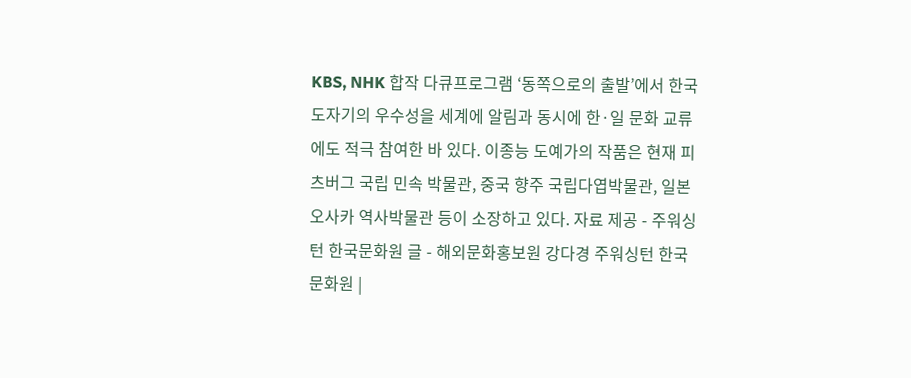KBS, NHK 합작 다큐프로그램 ‘동쪽으로의 출발’에서 한국도자기의 우수성을 세계에 알림과 동시에 한·일 문화 교류에도 적극 참여한 바 있다. 이종능 도예가의 작품은 현재 피츠버그 국립 민속 박물관, 중국 향주 국립다엽박물관, 일본 오사카 역사박물관 등이 소장하고 있다. 자료 제공 - 주워싱턴 한국문화원 글 - 해외문화홍보원 강다경 주워싱턴 한국문화원 |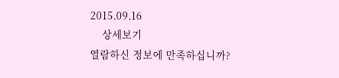2015.09.16
    상세보기
열람하신 정보에 만족하십니까?